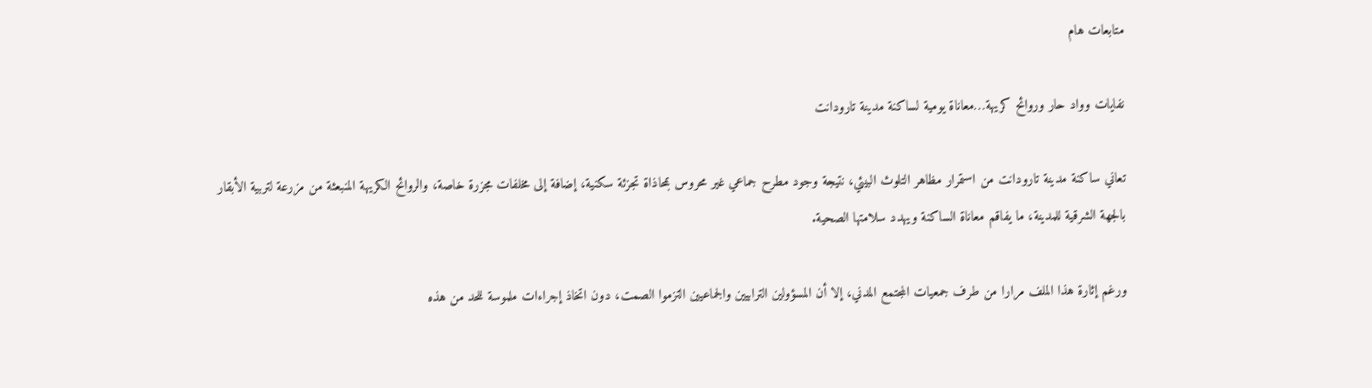متابعات هام

نفايات وواد حار وروائح كريهة…معاناة يومية لساكنة مدينة تارودانت

تعاني ساكنة مدينة تارودانت من استمرار مظاهر التلوث البيئي، نتيجة وجود مطرح جماعي غير محروس بمحاذاة تجزئة سكنية، إضافة إلى مخلفات مجزرة خاصة، والروائح الكريهة المنبعثة من مزرعة لتربية الأبقار بالجهة الشرقية للمدينة، ما يفاقم معاناة الساكنة ويهدد سلامتها الصحية.

ورغم إثارة هذا الملف مرارا من طرف جمعيات المجتمع المدني، إلا أن المسؤولين الترابيين والجماعيين التزموا الصمت، دون اتخاذ إجراءات ملموسة للحد من هذه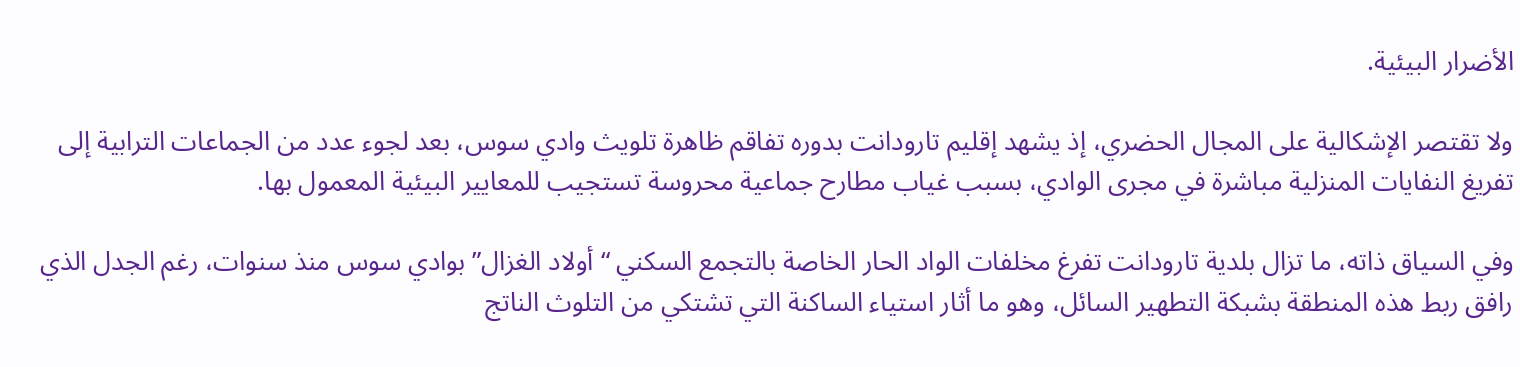الأضرار البيئية.

ولا تقتصر الإشكالية على المجال الحضري، إذ يشهد إقليم تارودانت بدوره تفاقم ظاهرة تلويث وادي سوس، بعد لجوء عدد من الجماعات الترابية إلى تفريغ النفايات المنزلية مباشرة في مجرى الوادي، بسبب غياب مطارح جماعية محروسة تستجيب للمعايير البيئية المعمول بها.

وفي السياق ذاته، ما تزال بلدية تارودانت تفرغ مخلفات الواد الحار الخاصة بالتجمع السكني “أولاد الغزال” بوادي سوس منذ سنوات، رغم الجدل الذي رافق ربط هذه المنطقة بشبكة التطهير السائل، وهو ما أثار استياء الساكنة التي تشتكي من التلوث الناتج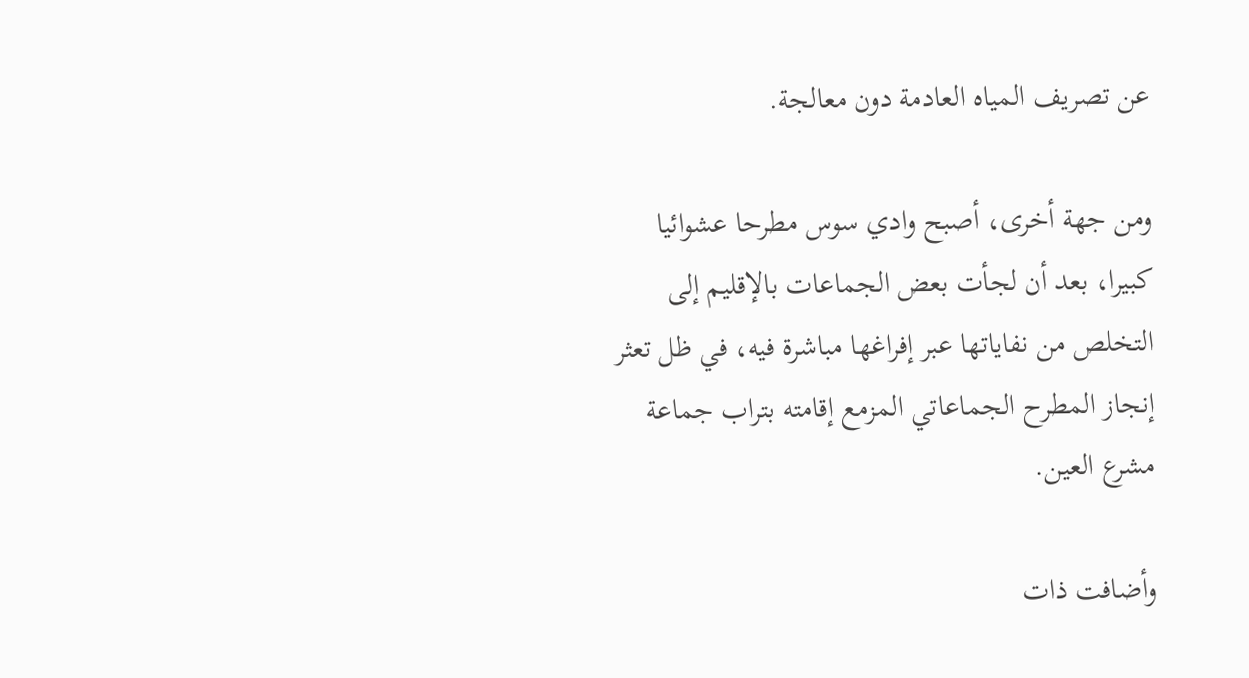عن تصريف المياه العادمة دون معالجة.

ومن جهة أخرى، أصبح وادي سوس مطرحا عشوائيا كبيرا، بعد أن لجأت بعض الجماعات بالإقليم إلى التخلص من نفاياتها عبر إفراغها مباشرة فيه، في ظل تعثر إنجاز المطرح الجماعاتي المزمع إقامته بتراب جماعة مشرع العين.

وأضافت ذات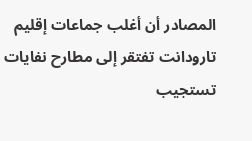المصادر أن أغلب جماعات إقليم تارودانت تفتقر إلى مطارح نفايات تستجيب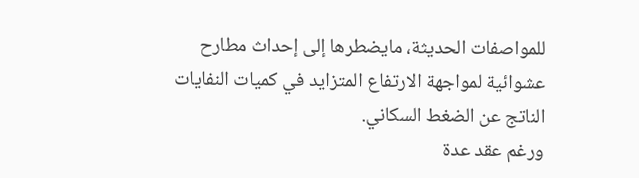للمواصفات الحديثة، مايضطرها إلى إحداث مطارح عشوائية لمواجهة الارتفاع المتزايد في كميات النفايات الناتج عن الضغط السكاني.
ورغم عقد عدة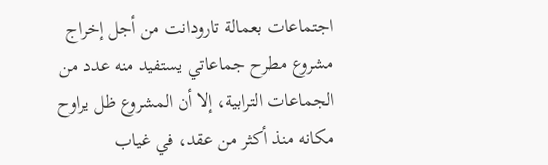اجتماعات بعمالة تارودانت من أجل إخراج مشروع مطرح جماعاتي يستفيد منه عدد من الجماعات الترابية، إلا أن المشروع ظل يراوح مكانه منذ أكثر من عقد، في غياب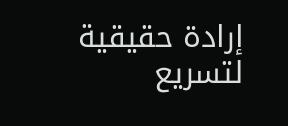إرادة حقيقية لتسريع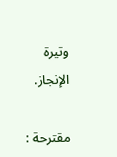وتيرة الإنجاز.

مقترحة :